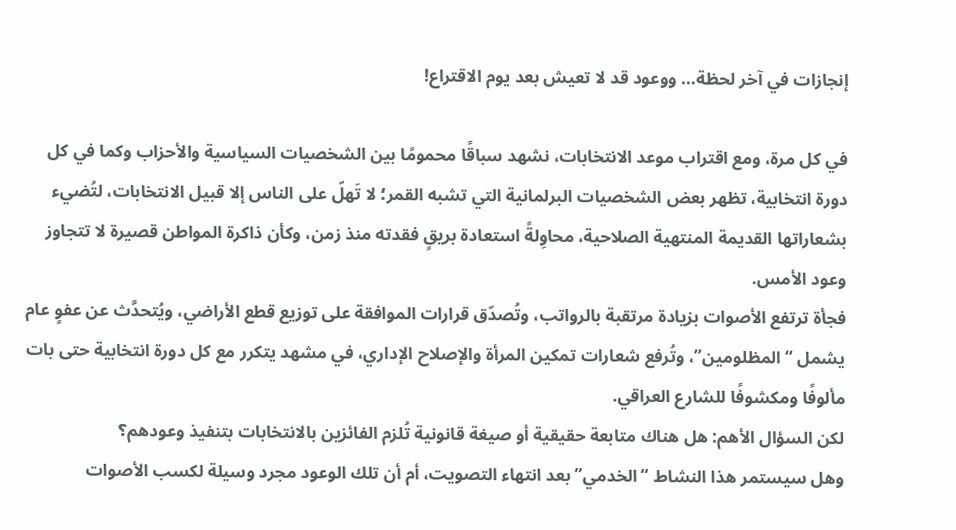إنجازات في آخر لحظة… ووعود قد لا تعيش بعد يوم الاقتراع!

في كل مرة، ومع اقتراب موعد الانتخابات، نشهد سباقًا محمومًا بين الشخصيات السياسية والأحزاب وكما في كل دورة انتخابية، تظهر بعض الشخصيات البرلمانية التي تشبه القمر؛ لا تَهلّ على الناس إلا قبيل الانتخابات، لتُضيء بشعاراتها القديمة المنتهية الصلاحية، محاوِلةً استعادة بريقٍ فقدته منذ زمن، وكأن ذاكرة المواطن قصيرة لا تتجاوز وعود الأمس.
فجأة ترتفع الأصوات بزيادة مرتقبة بالرواتب، وتُصدّق قرارات الموافقة على توزيع قطع الأراضي، ويُتحدَّث عن عفوٍ عام يشمل “المظلومين”، وتُرفع شعارات تمكين المرأة والإصلاح الإداري، في مشهد يتكرر مع كل دورة انتخابية حتى بات مألوفًا ومكشوفًا للشارع العراقي.
لكن السؤال الأهم: هل هناك متابعة حقيقية أو صيغة قانونية تُلزم الفائزين بالانتخابات بتنفيذ وعودهم؟
وهل سيستمر هذا النشاط “الخدمي” بعد انتهاء التصويت، أم أن تلك الوعود مجرد وسيلة لكسب الأصوات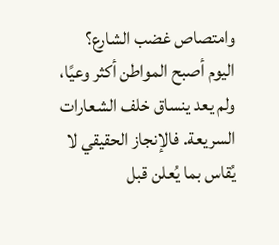وامتصاص غضب الشارع؟
اليوم أصبح المواطن أكثر وعيًا، ولم يعد ينساق خلف الشعارات السريعة. فالإنجاز الحقيقي لا يُقاس بما يُعلن قبل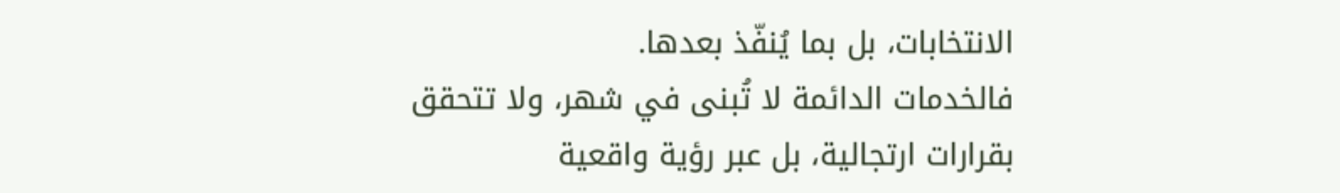الانتخابات، بل بما يُنفّذ بعدها.
فالخدمات الدائمة لا تُبنى في شهر، ولا تتحقق بقرارات ارتجالية، بل عبر رؤية واقعية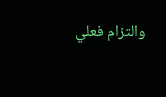والتزام فعلي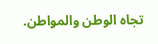تجاه الوطن والمواطن.